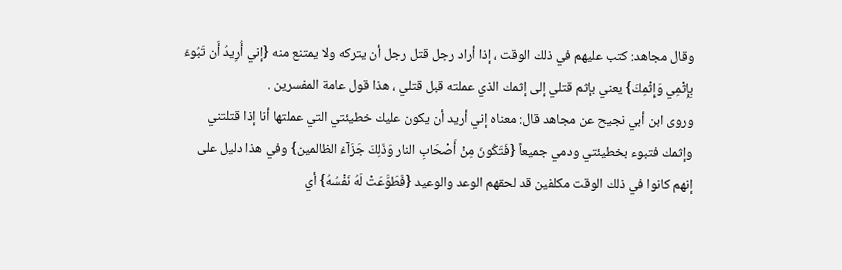وقال مجاهد: كتب عليهم في ذلك الوقت ، إذا أراد رجل قتل رجل أن يتركه ولا يمتنع منه {إني أُرِيدُ أَن تَبُوءَ بِإِثْمِي وَإِثْمِكَ} يعني بإثم قتلي إلى إثمك الذي عملته قبل قتلي ، هذا قول عامة المفسرين .
وروى ابن أبي نجيح عن مجاهد قال: معناه إني أريد أن يكون عليك خطيئتي التي عملتها أنا إذا قتلتني وإثمك فتبوء بخطيئتي ودمي جميعاً {فَتَكُونَ مِنْ أَصْحَابِ النار وَذَلِكَ جَزَآءُ الظالمين} وفي هذا دليل على إنهم كانوا في ذلك الوقت مكلفين قد لحقهم الوعد والوعيد {فَطَوَّعَتْ لَهُ نَفْسُهُ} أي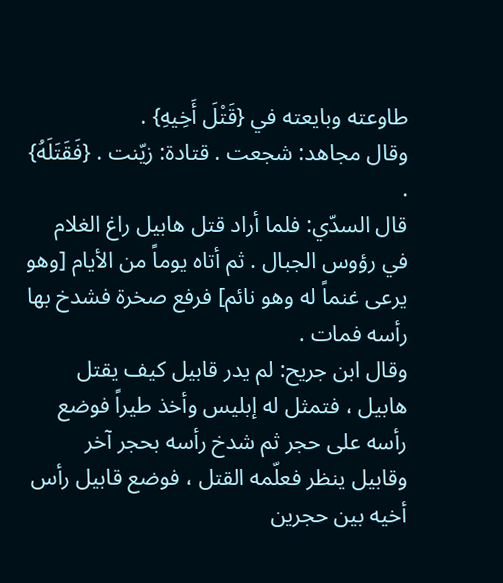طاوعته وبايعته في {قَتْلَ أَخِيهِ} .
وقال مجاهد: شجعت . قتادة: زيّنت . {فَقَتَلَهُ} .
قال السدّي: فلما أراد قتل هابيل راغ الغلام في رؤوس الجبال . ثم أتاه يوماً من الأيام [وهو يرعى غنماً له وهو نائم] فرفع صخرة فشدخ بها رأسه فمات .
وقال ابن جريح: لم يدر قابيل كيف يقتل هابيل ، فتمثل له إبليس وأخذ طيراً فوضع رأسه على حجر ثم شدخ رأسه بحجر آخر وقابيل ينظر فعلّمه القتل ، فوضع قابيل رأس أخيه بين حجرين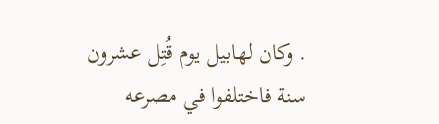. وكان لهابيل يوم قُتِل عشرون سنة فاختلفوا في مصرعه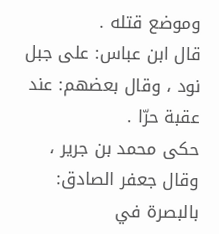وموضع قتله .
قال ابن عباس: على جبل نود ، وقال بعضهم: عند عقبة حرّا .
حكى محمد بن جرير ، وقال جعفر الصادق: بالبصرة في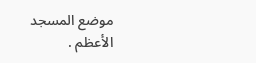موضع المسجد الأعظم .